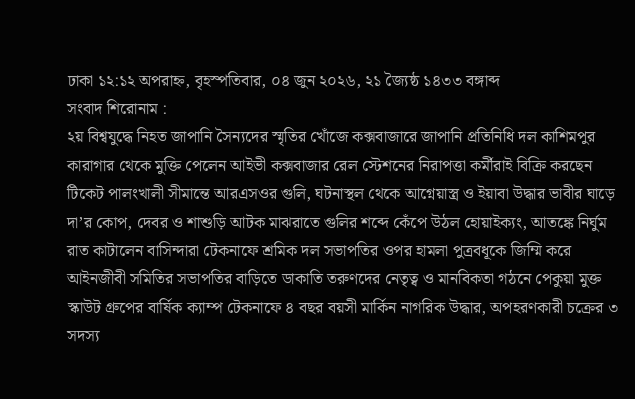ঢাকা ১২:১২ অপরাহ্ন, বৃহস্পতিবার, ০৪ জুন ২০২৬, ২১ জ্যৈষ্ঠ ১৪৩৩ বঙ্গাব্দ
সংবাদ শিরোনাম :
২য় বিশ্বযুদ্ধে নিহত জাপানি সৈন্যদের স্মৃতির খোঁজে কক্সবাজারে জাপানি প্রতিনিধি দল কাশিমপুর কারাগার থেকে মুক্তি পেলেন আইভী কক্সবাজার রেল স্টেশনের নিরাপত্তা কর্মীরাই বিক্রি করছেন টিকেট পালংখালী সীমান্তে আরএসওর গুলি, ঘটনাস্থল থেকে আগ্নেয়াস্ত্র ও ইয়াবা উদ্ধার ভাবীর ঘাড়ে দা’র কোপ, দেবর ও শাশুড়ি আটক মাঝরাতে গুলির শব্দে কেঁপে উঠল হোয়াইক্যং, আতঙ্কে নির্ঘুম রাত কাটালেন বাসিন্দারা টেকনাফে শ্রমিক দল সভাপতির ওপর হামলা পুত্রবধূকে জিম্মি করে আইনজীবী সমিতির সভাপতির বাড়িতে ডাকাতি তরুণদের নেতৃত্ব ও মানবিকতা গঠনে পেকুয়া মুক্ত স্কাউট গ্রুপের বার্ষিক ক্যাম্প টেকনাফে ৪ বছর বয়সী মার্কিন নাগরিক উদ্ধার, অপহরণকারী চক্রের ৩ সদস্য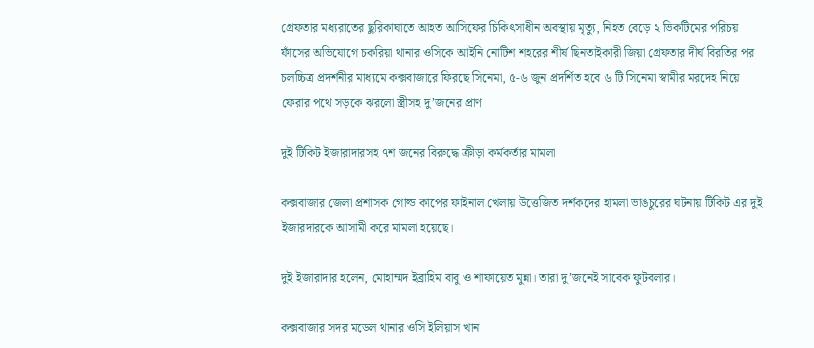গ্রেফতার মধ্যরাতের ছুরিকাঘাতে আহত আসিফের চিকিৎসাধীন অবস্থায় মৃত্যু, নিহত বেড়ে ২ ভিকটিমের পরিচয় ফাঁসের অভিযোগে চকরিয়া থানার ওসিকে আইনি নোটিশ শহরের শীর্ষ ছিনতাইকারী জিয়া গ্রেফতার দীর্ঘ বিরতির পর চলচ্চিত্র প্রদর্শনীর মাধ্যমে কক্সবাজারে ফিরছে সিনেমা, ৫-৬ জুন প্রদর্শিত হবে ৬ টি সিনেমা স্বামীর মরদেহ নিয়ে ফেরার পথে সড়কে ঝরলো স্ত্রীসহ দু’জনের প্রাণ

দুই টিকিট ইজারাদারসহ ৭শ জনের বিরুদ্ধে ক্রীড়া কর্মকর্তার মামলা

কক্সবাজার জেলা প্রশাসক গোল্ড কাপের ফাইনাল খেলায় উত্তেজিত দর্শকদের হামলা ভাঙচুরের ঘটনায় টিকিট এর দুই ইজারদারকে আসামী করে মামলা হয়েছে।

দুই ইজারাদার হলেন, মোহাম্মদ ইব্রাহিম বাবু ও শাফায়েত মুন্না। তারা দু’জনেই সাবেক ফুটবলার।

কক্সবাজার সদর মডেল থানার ওসি ইলিয়াস খান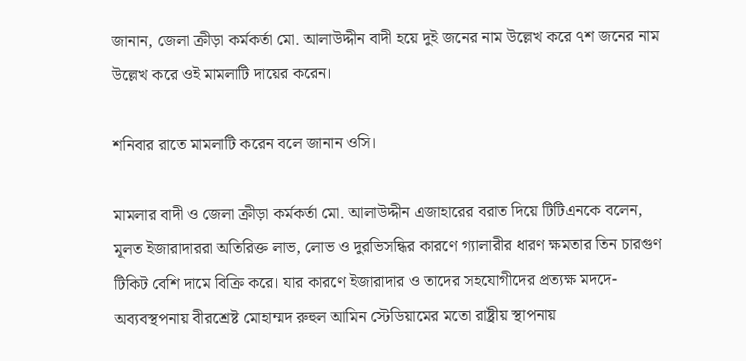জানান, জেলা ক্রীড়া কর্মকর্তা মো. আলাউদ্দীন বাদী হয়ে দুই জনের নাম উল্লেখ করে ৭শ জনের নাম উল্লেখ করে ওই মামলাটি দায়ের করেন।

শনিবার রাতে মামলাটি করেন বলে জানান ওসি।

মামলার বাদী ও জেলা ক্রীড়া কর্মকর্তা মো. আলাউদ্দীন এজাহারের বরাত দিয়ে টিটিএনকে বলেন, মূলত ইজারাদাররা অতিরিক্ত লাভ, লোভ ও দুরভিসন্ধির কারণে গ্যালারীর ধারণ ক্ষমতার তিন চারগুণ টিকিট বেশি দামে বিক্রি করে। যার কারণে ইজারাদার ও তাদের সহযোগীদের প্রত্যক্ষ মদদে-অব্যবস্থপনায় বীরশ্রেষ্ট মোহাম্মদ রুহুল আমিন স্টেডিয়ামের মতো রাষ্ট্রীয় স্থাপনায়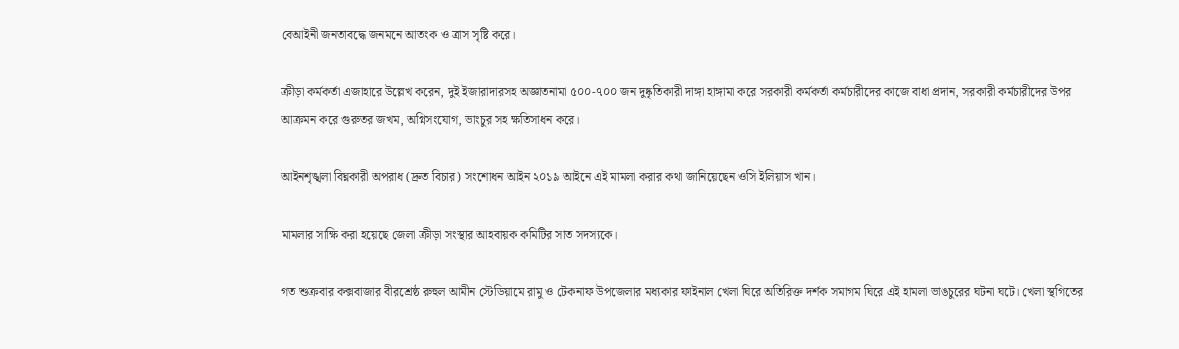বেআইনী জনতাবদ্ধে জনমনে আতংক ও ত্রাস সৃষ্টি করে।

ক্রীড়া কর্মকর্তা এজাহারে উল্লেখ করেন, দুই ইজারাদারসহ অজ্ঞাতনামা ৫০০-৭০০ জন দুষ্কৃতিকারী দাঙ্গা হাঙ্গামা করে সরকারী কর্মকর্তা কর্মচারীদের কাজে বাধা প্রদান, সরকারী কর্মচারীদের উপর আক্রমন করে গুরুতর জখম, অগ্নিসংযোগ, ভাংচুর সহ ক্ষতিসাধন করে।

আইনশৃঙ্খলা বিঘ্নকারী অপরাধ (দ্রুত বিচার) সংশোধন আইন ২০১৯ আইনে এই মামলা করার কথা জানিয়েছেন ওসি ইলিয়াস খান।

মামলার সাক্ষি করা হয়েছে জেলা ক্রীড়া সংস্থার আহবায়ক কমিটির সাত সদস্যকে।

গত শুক্রবার কক্সবাজার বীরশ্রেষ্ঠ রুহুল আমীন স্টেডিয়ামে রামু ও টেকনাফ উপজেলার মধ্যকার ফাইনাল খেলা ঘিরে অতিরিক্ত দর্শক সমাগম ঘিরে এই হামলা ভাঙচুরের ঘটনা ঘটে। খেলা স্থগিতের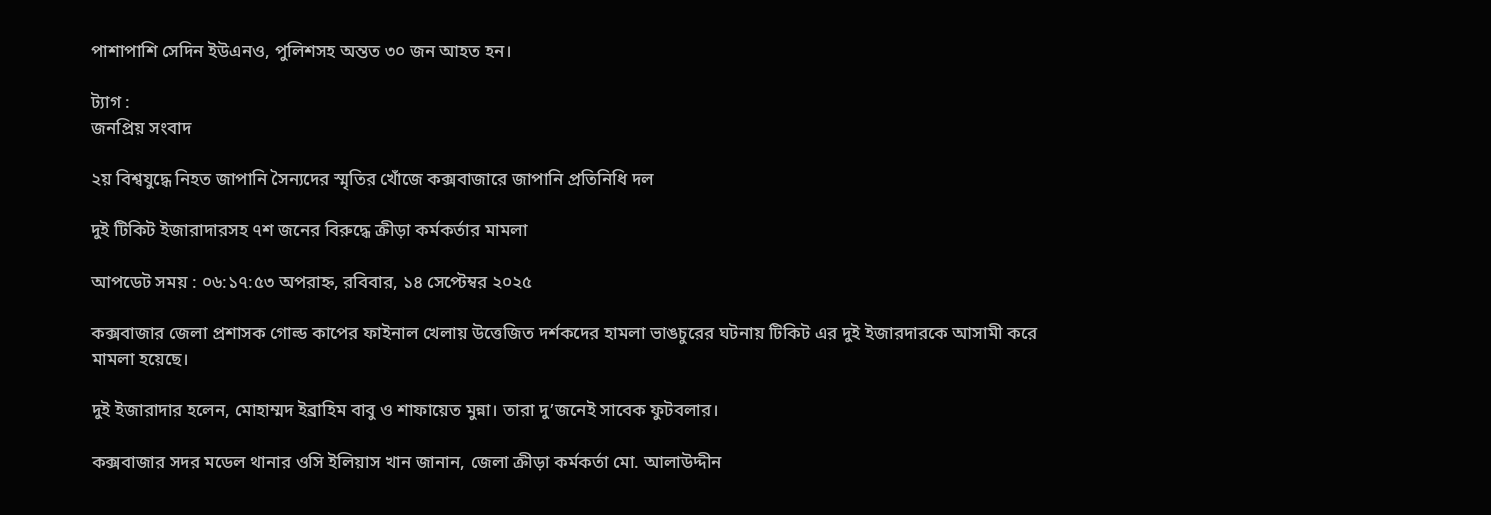পাশাপাশি সেদিন ইউএনও, পুলিশসহ অন্তত ৩০ জন আহত হন।

ট্যাগ :
জনপ্রিয় সংবাদ

২য় বিশ্বযুদ্ধে নিহত জাপানি সৈন্যদের স্মৃতির খোঁজে কক্সবাজারে জাপানি প্রতিনিধি দল

দুই টিকিট ইজারাদারসহ ৭শ জনের বিরুদ্ধে ক্রীড়া কর্মকর্তার মামলা

আপডেট সময় : ০৬:১৭:৫৩ অপরাহ্ন, রবিবার, ১৪ সেপ্টেম্বর ২০২৫

কক্সবাজার জেলা প্রশাসক গোল্ড কাপের ফাইনাল খেলায় উত্তেজিত দর্শকদের হামলা ভাঙচুরের ঘটনায় টিকিট এর দুই ইজারদারকে আসামী করে মামলা হয়েছে।

দুই ইজারাদার হলেন, মোহাম্মদ ইব্রাহিম বাবু ও শাফায়েত মুন্না। তারা দু’জনেই সাবেক ফুটবলার।

কক্সবাজার সদর মডেল থানার ওসি ইলিয়াস খান জানান, জেলা ক্রীড়া কর্মকর্তা মো. আলাউদ্দীন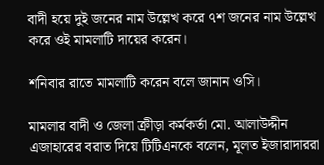বাদী হয়ে দুই জনের নাম উল্লেখ করে ৭শ জনের নাম উল্লেখ করে ওই মামলাটি দায়ের করেন।

শনিবার রাতে মামলাটি করেন বলে জানান ওসি।

মামলার বাদী ও জেলা ক্রীড়া কর্মকর্তা মো. আলাউদ্দীন এজাহারের বরাত দিয়ে টিটিএনকে বলেন, মূলত ইজারাদাররা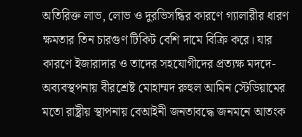অতিরিক্ত লাভ, লোভ ও দুরভিসন্ধির কারণে গ্যালারীর ধারণ ক্ষমতার তিন চারগুণ টিকিট বেশি দামে বিক্রি করে। যার কারণে ইজারাদার ও তাদের সহযোগীদের প্রত্যক্ষ মদদে-অব্যবস্থপনায় বীরশ্রেষ্ট মোহাম্মদ রুহুল আমিন স্টেডিয়ামের মতো রাষ্ট্রীয় স্থাপনায় বেআইনী জনতাবদ্ধে জনমনে আতংক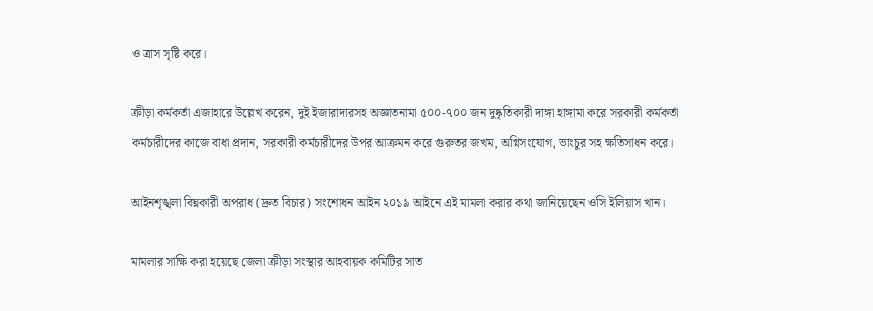ও ত্রাস সৃষ্টি করে।

ক্রীড়া কর্মকর্তা এজাহারে উল্লেখ করেন, দুই ইজারাদারসহ অজ্ঞাতনামা ৫০০-৭০০ জন দুষ্কৃতিকারী দাঙ্গা হাঙ্গামা করে সরকারী কর্মকর্তা কর্মচারীদের কাজে বাধা প্রদান, সরকারী কর্মচারীদের উপর আক্রমন করে গুরুতর জখম, অগ্নিসংযোগ, ভাংচুর সহ ক্ষতিসাধন করে।

আইনশৃঙ্খলা বিঘ্নকারী অপরাধ (দ্রুত বিচার) সংশোধন আইন ২০১৯ আইনে এই মামলা করার কথা জানিয়েছেন ওসি ইলিয়াস খান।

মামলার সাক্ষি করা হয়েছে জেলা ক্রীড়া সংস্থার আহবায়ক কমিটির সাত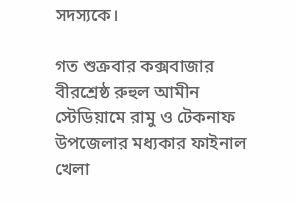সদস্যকে।

গত শুক্রবার কক্সবাজার বীরশ্রেষ্ঠ রুহুল আমীন স্টেডিয়ামে রামু ও টেকনাফ উপজেলার মধ্যকার ফাইনাল খেলা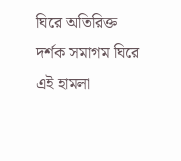ঘিরে অতিরিক্ত দর্শক সমাগম ঘিরে এই হামলা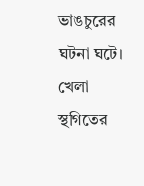ভাঙচুরের ঘটনা ঘটে। খেলা স্থগিতের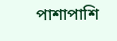পাশাপাশি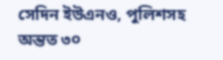সেদিন ইউএনও, পুলিশসহ অন্তত ৩০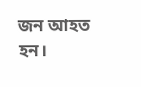জন আহত হন।